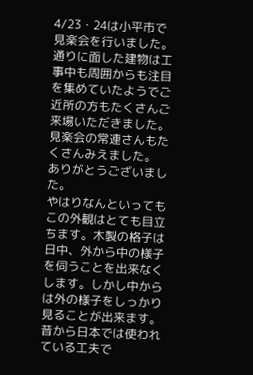4/23・24は小平市で見楽会を行いました。
通りに面した建物は工事中も周囲からも注目を集めていたようでご近所の方もたくさんご来場いただきました。見楽会の常連さんもたくさんみえました。
ありがとうございました。
やはりなんといってもこの外観はとても目立ちます。木製の格子は日中、外から中の様子を伺うことを出来なくします。しかし中からは外の様子をしっかり見ることが出来ます。昔から日本では使われている工夫で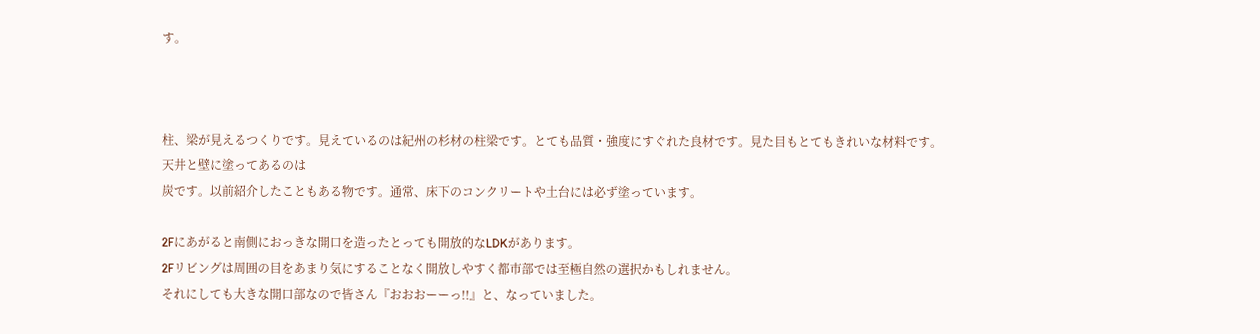す。



柱、梁が見えるつくりです。見えているのは紀州の杉材の柱梁です。とても品質・強度にすぐれた良材です。見た目もとてもきれいな材料です。
天井と壁に塗ってあるのは
炭です。以前紹介したこともある物です。通常、床下のコンクリートや土台には必ず塗っています。

2Fにあがると南側におっきな開口を造ったとっても開放的なLDKがあります。
2Fリビングは周囲の目をあまり気にすることなく開放しやすく都市部では至極自然の選択かもしれません。
それにしても大きな開口部なので皆さん『おおおーーっ!!』と、なっていました。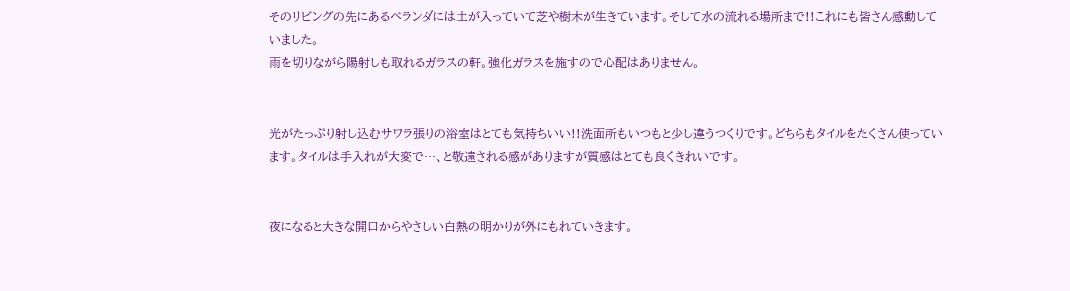そのリビングの先にあるベランダには土が入っていて芝や樹木が生きています。そして水の流れる場所まで!!これにも皆さん感動していました。
雨を切りながら陽射しも取れるガラスの軒。強化ガラスを施すので心配はありません。


光がたっぷり射し込むサワラ張りの浴室はとても気持ちいい!!洗面所もいつもと少し違うつくりです。どちらもタイルをたくさん使っています。タイルは手入れが大変で…、と敬遠される感がありますが質感はとても良くきれいです。


夜になると大きな開口からやさしい白熱の明かりが外にもれていきます。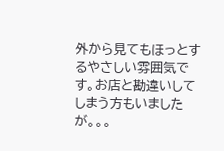外から見てもほっとするやさしい雰囲気です。お店と勘違いしてしまう方もいましたが。。。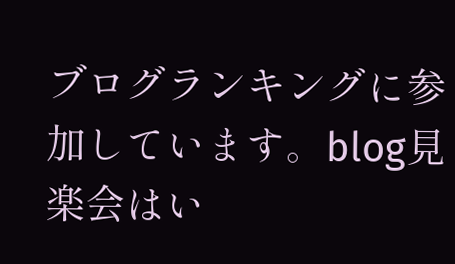ブログランキングに参加しています。blog見楽会はい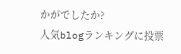かがでしたか?
人気blogランキングに投票